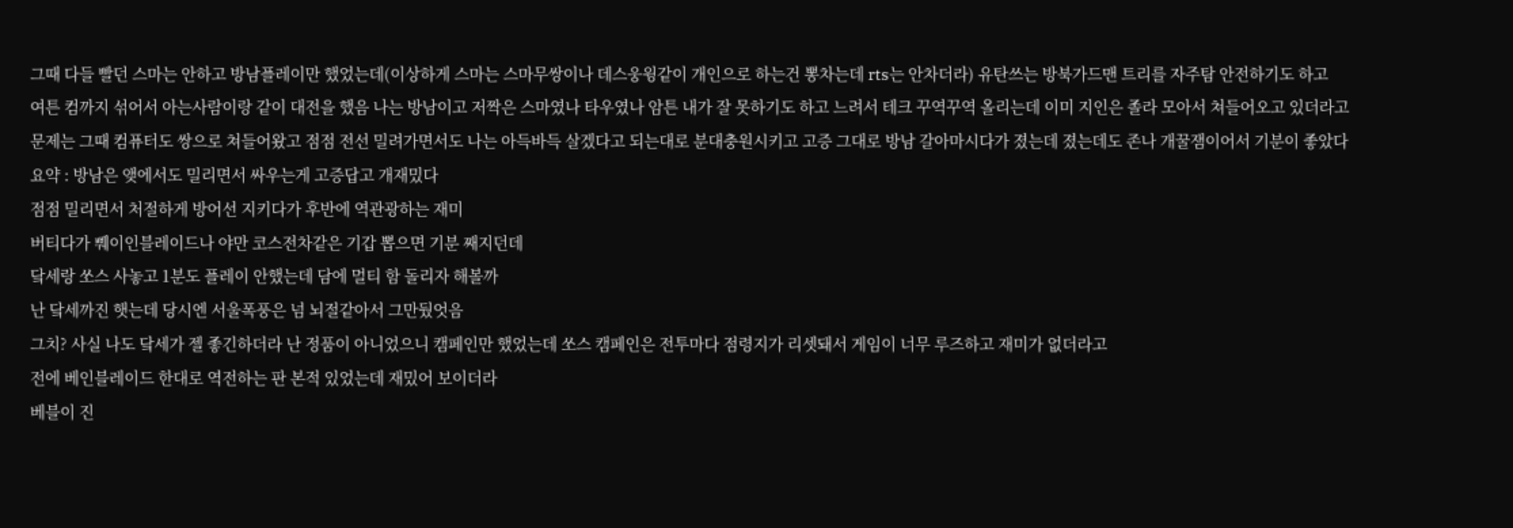그때 다들 빨던 스마는 안하고 방남플레이만 했었는데(이상하게 스마는 스마무쌍이나 데스웅윙같이 개인으로 하는건 뽕차는데 rts는 안차더라) 유탄쓰는 방북가드맨 트리를 자주탐 안전하기도 하고
여튼 컴까지 섞어서 아는사람이랑 같이 대전을 했음 나는 방남이고 저짝은 스마였나 타우였나 암튼 내가 잘 못하기도 하고 느려서 테크 꾸역꾸역 올리는데 이미 지인은 졸라 모아서 쳐들어오고 있더라고
문제는 그때 컴퓨터도 쌍으로 쳐들어왔고 점점 전선 밀려가면서도 나는 아득바득 살겠다고 되는대로 분대충원시키고 고증 그대로 방남 갈아마시다가 졌는데 졌는데도 존나 개꿀잼이어서 기분이 좋았다
요약 : 방남은 앶에서도 밀리면서 싸우는게 고증답고 개재밌다
점점 밀리면서 처절하게 방어선 지키다가 후반에 역관광하는 재미
버티다가 쀄이인블레이드나 야만 코스전차같은 기갑 뽑으면 기분 째지던데
닼세랑 쏘스 사놓고 1분도 플레이 안했는데 담에 멀티 함 돌리자 해볼까
난 닼세까진 햇는데 당시엔 서울폭풍은 넘 뇌절같아서 그만뒀엇음
그치? 사실 나도 닼세가 젤 좋긴하더라 난 정품이 아니었으니 캠페인만 했었는데 쏘스 캠페인은 전투마다 점령지가 리셋돼서 게임이 너무 루즈하고 재미가 없더라고
전에 베인블레이드 한대로 역전하는 판 본적 있었는데 재밌어 보이더라
베블이 진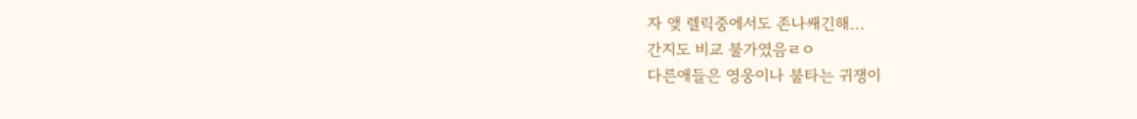자 앶 렐릭중에서도 존나쌔긴해...
간지도 비교 불가였음ㄹㅇ
다른애들은 영웅이나 불타는 귀쟁이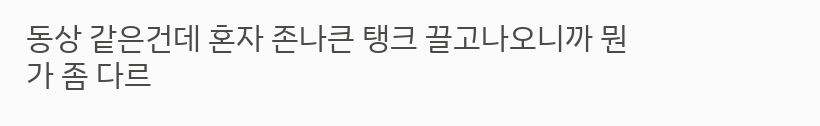동상 같은건데 혼자 존나큰 탱크 끌고나오니까 뭔가 좀 다르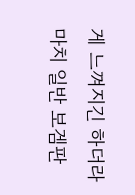게 느껴지긴 하더라 마치 일반 보겜판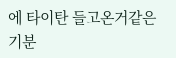에 타이탄 들고온거같은 기분